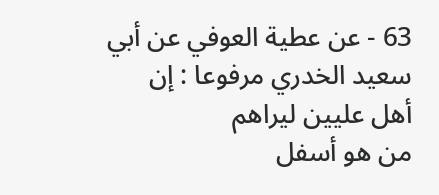63 - عن عطية العوفي عن أبي سعيد الخدري مرفوعا : إن أهل عليين ليراهم
من هو أسفل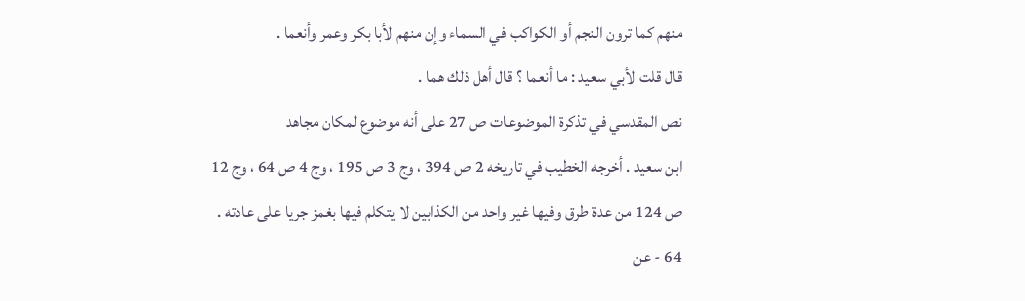منهم كما ترون النجم أو الكواكب في السماء وإن منهم لأبا بكر وعمر وأنعما .
قال قلت لأبي سعيد : ما أنعما ؟ قال أهل ذلك هما .
نص المقدسي في تذكرة الموضوعات ص 27 على أنه موضوع لمكان مجاهد
ابن سعيد . أخرجه الخطيب في تاريخه 2 ص 394 ، وج 3 ص 195 ، وج 4 ص 64 ، وج 12
ص 124 من عدة طرق وفيها غير واحد من الكذابين لا يتكلم فيها بغمز جريا على عادته .
64 - عن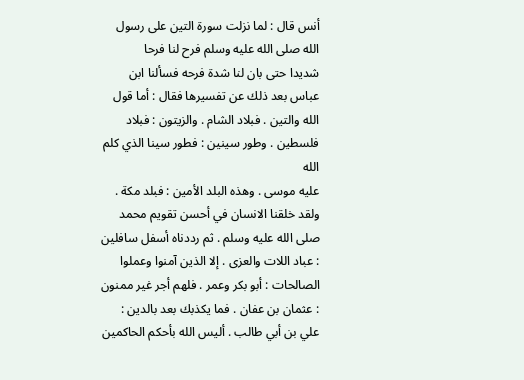أنس قال : لما نزلت سورة التين على رسول الله صلى الله عليه وسلم فرح لنا فرحا
شديدا حتى بان لنا شدة فرحه فسألنا ابن عباس بعد ذلك عن تفسيرها فقال : أما قول
الله والتين . فبلاد الشام . والزيتون : فبلاد فلسطين . وطور سينين : فطور سينا الذي كلم الله
عليه موسى . وهذه البلد الأمين : فبلد مكة . ولقد خلقنا الانسان في أحسن تقويم محمد
صلى الله عليه وسلم . ثم رددناه أسفل سافلين : عباد اللات والعزى . إلا الذين آمنوا وعملوا
الصالحات : أبو بكر وعمر . فلهم أجر غير ممنون : عثمان بن عفان . فما يكذبك بعد بالدين :
علي بن أبي طالب . أليس الله بأحكم الحاكمين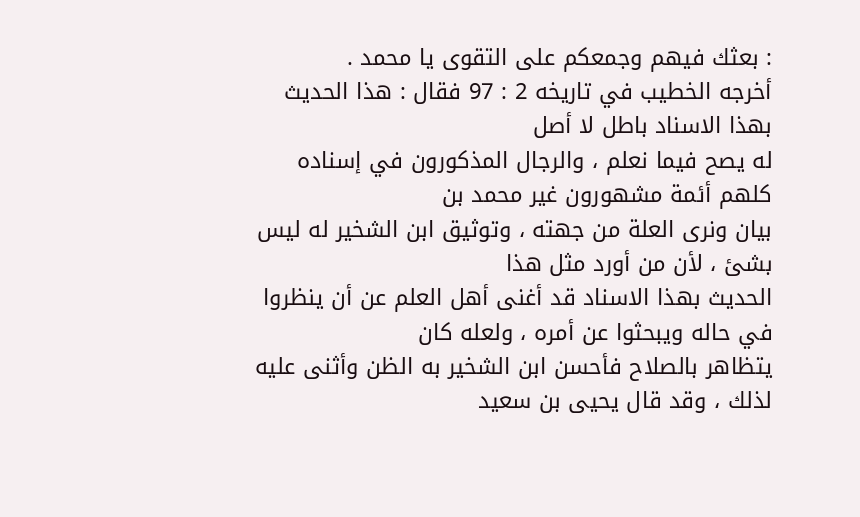: بعثك فيهم وجمعكم على التقوى يا محمد .
أخرجه الخطيب في تاريخه 2 : 97 فقال : هذا الحديث بهذا الاسناد باطل لا أصل
له يصح فيما نعلم ، والرجال المذكورون في إسناده كلهم أئمة مشهورون غير محمد بن
بيان ونرى العلة من جهته ، وتوثيق ابن الشخير له ليس بشئ ، لأن من أورد مثل هذا
الحديث بهذا الاسناد قد أغنى أهل العلم عن أن ينظروا في حاله ويبحثوا عن أمره ، ولعله كان
يتظاهر بالصلاح فأحسن ابن الشخير به الظن وأثنى عليه لذلك ، وقد قال يحيى بن سعيد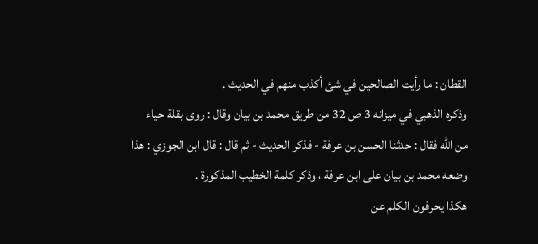القطان : ما رأيت الصالحين في شئ أكذب منهم في الحديث .
وذكره الذهبي في ميزانه 3 ص 32 من طريق محمد بن بيان وقال : روى بقلة حياء
من الله فقال : حدثنا الحسن بن عرفة - فذكر الحديث - ثم قال : قال ابن الجوزي : هذا
وضعه محمد بن بيان على ابن عرفة ، وذكر كلمة الخطيب المذكورة .
هكذا يحرفون الكلم عن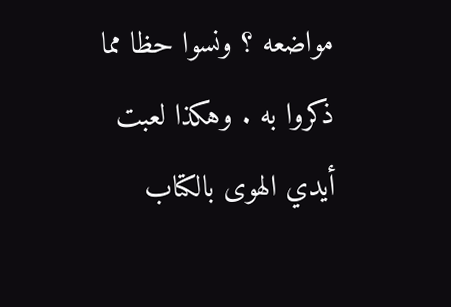مواضعه ؟ ونسوا حظا مما ذكروا به . وهكذا لعبت
أيدي الهوى بالكتاب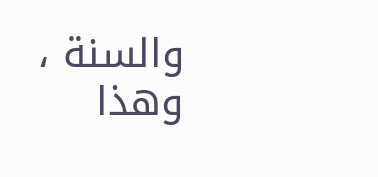والسنة ، وهذا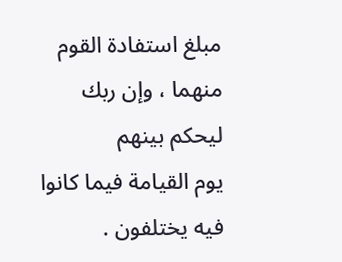مبلغ استفادة القوم منهما ، وإن ربك ليحكم بينهم
يوم القيامة فيما كانوا فيه يختلفون .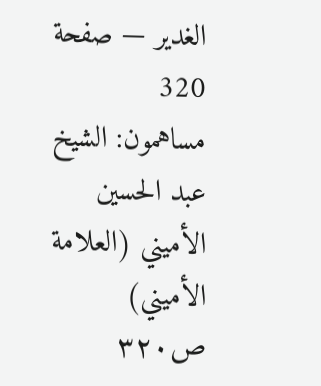الغدير — صفحة 320
مساهمون: الشيخ عبد الحسين الأميني (العلامة الأميني)
ص٣٢٠